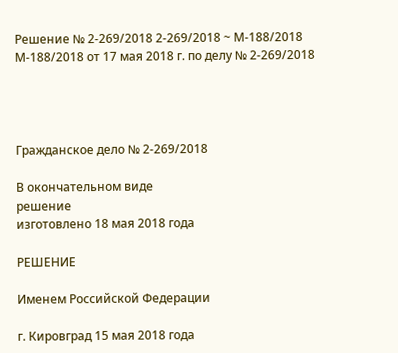Решение № 2-269/2018 2-269/2018 ~ М-188/2018 М-188/2018 от 17 мая 2018 г. по делу № 2-269/2018




Гражданское дело № 2-269/2018

В окончательном виде
решение
изготовлено 18 мая 2018 года

РЕШЕНИЕ

Именем Российской Федерации

г. Кировград 15 мая 2018 года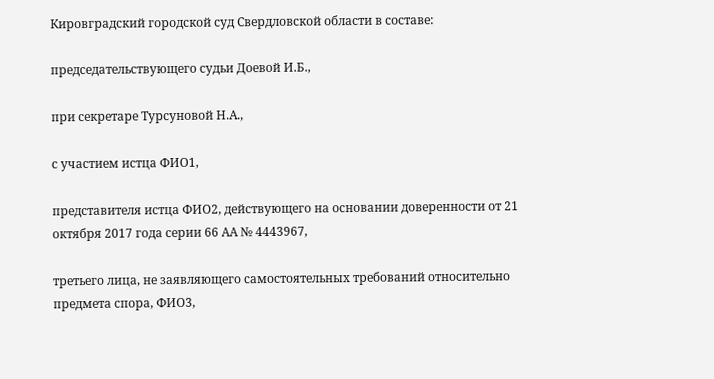Кировградский городской суд Свердловской области в составе:

председательствующего судьи Доевой И.Б.,

при секретаре Турсуновой Н.А.,

с участием истца ФИО1,

представителя истца ФИО2, действующего на основании доверенности от 21 октября 2017 года серии 66 АА № 4443967,

третьего лица, не заявляющего самостоятельных требований относительно предмета спора, ФИО3,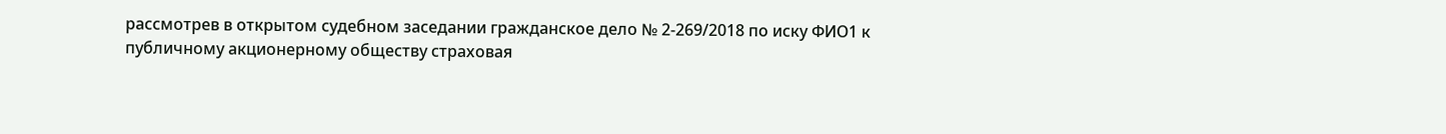рассмотрев в открытом судебном заседании гражданское дело № 2-269/2018 по иску ФИО1 к публичному акционерному обществу страховая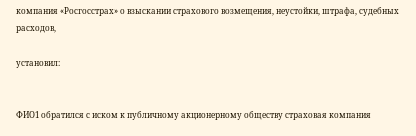компания «Росгосстрах» о взыскании страхового возмещения, неустойки, штрафа, судебных расходов,

установил:


ФИО1 обратился с иском к публичному акционерному обществу страховая компания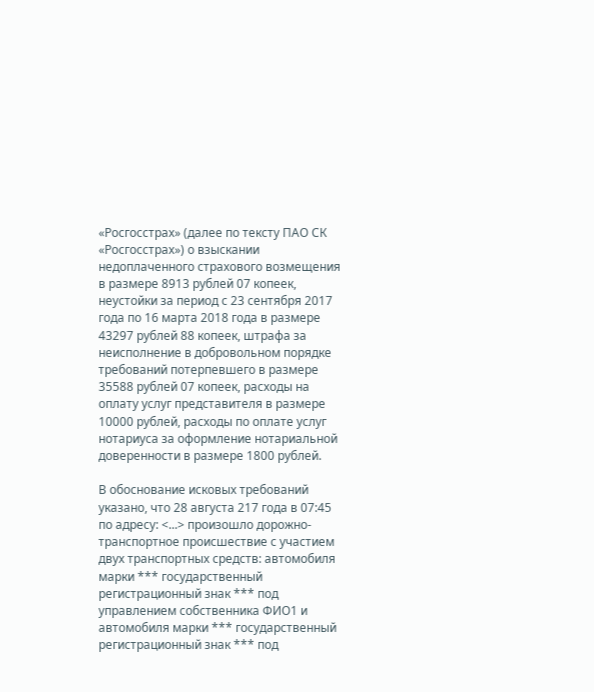«Росгосстрах» (далее по тексту ПАО СК «Росгосстрах») о взыскании недоплаченного страхового возмещения в размере 8913 рублей 07 копеек, неустойки за период с 23 сентября 2017 года по 16 марта 2018 года в размере 43297 рублей 88 копеек, штрафа за неисполнение в добровольном порядке требований потерпевшего в размере 35588 рублей 07 копеек, расходы на оплату услуг представителя в размере 10000 рублей, расходы по оплате услуг нотариуса за оформление нотариальной доверенности в размере 1800 рублей.

В обоснование исковых требований указано, что 28 августа 217 года в 07:45 по адресу: <...> произошло дорожно-транспортное происшествие с участием двух транспортных средств: автомобиля марки *** государственный регистрационный знак *** под управлением собственника ФИО1 и автомобиля марки *** государственный регистрационный знак *** под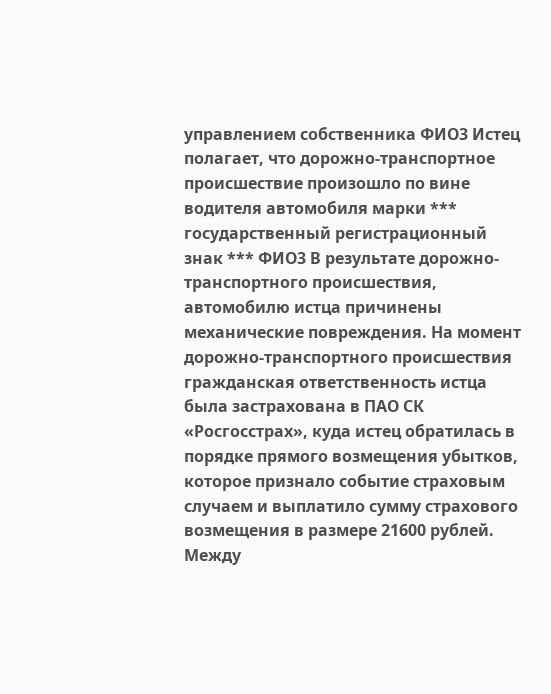управлением собственника ФИО3 Истец полагает, что дорожно-транспортное происшествие произошло по вине водителя автомобиля марки *** государственный регистрационный знак *** ФИО3 В результате дорожно-транспортного происшествия, автомобилю истца причинены механические повреждения. На момент дорожно-транспортного происшествия гражданская ответственность истца была застрахована в ПАО СК «Росгосстрах», куда истец обратилась в порядке прямого возмещения убытков, которое признало событие страховым случаем и выплатило сумму страхового возмещения в размере 21600 рублей. Между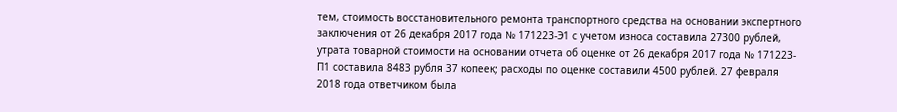тем, стоимость восстановительного ремонта транспортного средства на основании экспертного заключения от 26 декабря 2017 года № 171223-Э1 с учетом износа составила 27300 рублей, утрата товарной стоимости на основании отчета об оценке от 26 декабря 2017 года № 171223-П1 составила 8483 рубля 37 копеек; расходы по оценке составили 4500 рублей. 27 февраля 2018 года ответчиком была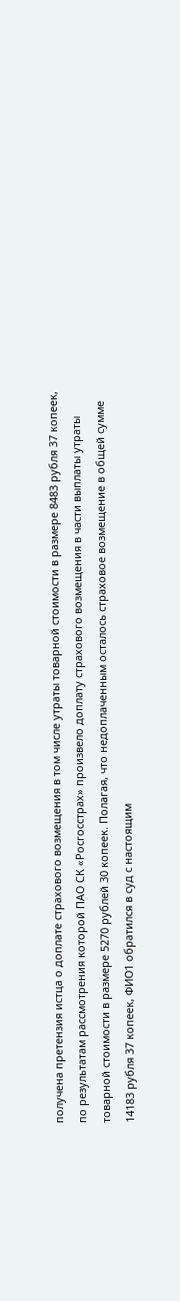получена претензия истца о доплате страхового возмещения в том числе утраты товарной стоимости в размере 8483 рубля 37 копеек, по результатам рассмотрения которой ПАО СК «Росгосстрах» произвело доплату страхового возмещения в части выплаты утраты товарной стоимости в размере 5270 рублей 30 копеек. Полагая, что недоплаченным осталось страховое возмещение в общей сумме 14183 рубля 37 копеек, ФИО1 обратился в суд с настоящим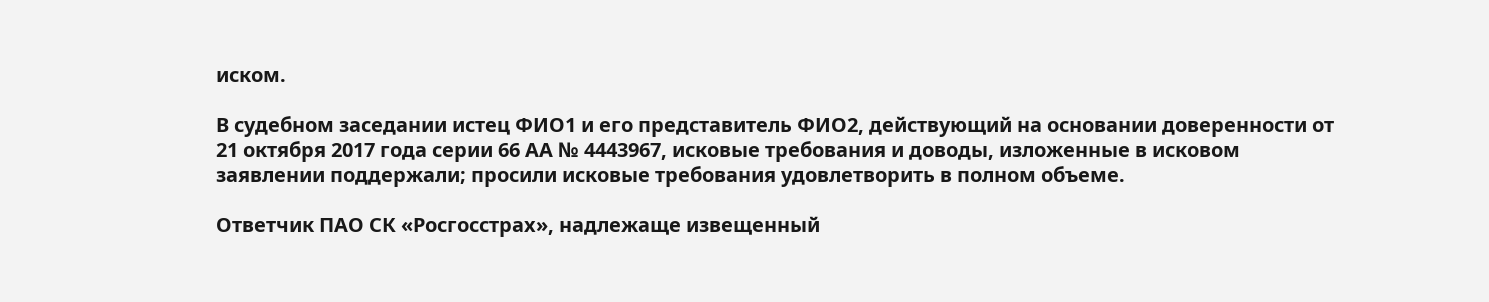иском.

В судебном заседании истец ФИО1 и его представитель ФИО2, действующий на основании доверенности от 21 октября 2017 года серии 66 АА № 4443967, исковые требования и доводы, изложенные в исковом заявлении поддержали; просили исковые требования удовлетворить в полном объеме.

Ответчик ПАО СК «Росгосстрах», надлежаще извещенный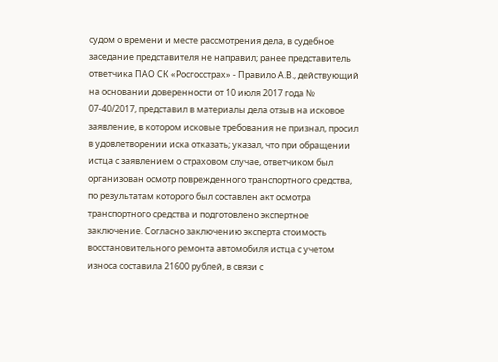судом о времени и месте рассмотрения дела, в судебное заседание представителя не направил; ранее представитель ответчика ПАО СК «Росгосстрах» - Правило А.В., действующий на основании доверенности от 10 июля 2017 года № 07-40/2017, представил в материалы дела отзыв на исковое заявление, в котором исковые требования не признал, просил в удовлетворении иска отказать; указал, что при обращении истца с заявлением о страховом случае, ответчиком был организован осмотр поврежденного транспортного средства, по результатам которого был составлен акт осмотра транспортного средства и подготовлено экспертное заключение. Согласно заключению эксперта стоимость восстановительного ремонта автомобиля истца с учетом износа составила 21600 рублей, в связи с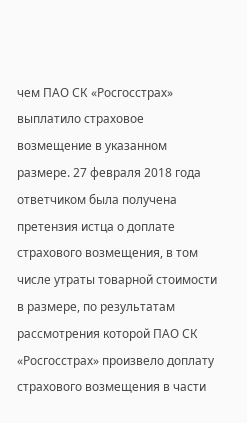чем ПАО СК «Росгосстрах» выплатило страховое возмещение в указанном размере. 27 февраля 2018 года ответчиком была получена претензия истца о доплате страхового возмещения, в том числе утраты товарной стоимости в размере, по результатам рассмотрения которой ПАО СК «Росгосстрах» произвело доплату страхового возмещения в части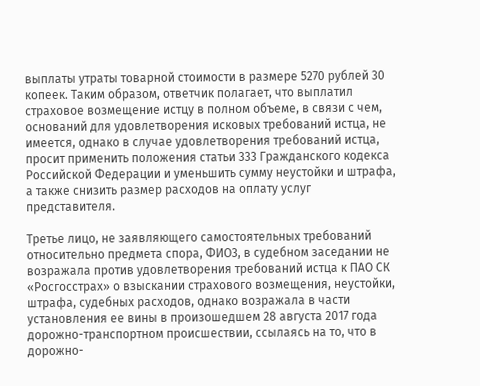выплаты утраты товарной стоимости в размере 5270 рублей 30 копеек. Таким образом, ответчик полагает, что выплатил страховое возмещение истцу в полном объеме, в связи с чем, оснований для удовлетворения исковых требований истца, не имеется, однако в случае удовлетворения требований истца, просит применить положения статьи 333 Гражданского кодекса Российской Федерации и уменьшить сумму неустойки и штрафа, а также снизить размер расходов на оплату услуг представителя.

Третье лицо, не заявляющего самостоятельных требований относительно предмета спора, ФИО3, в судебном заседании не возражала против удовлетворения требований истца к ПАО СК «Росгосстрах» о взыскании страхового возмещения, неустойки, штрафа, судебных расходов, однако возражала в части установления ее вины в произошедшем 28 августа 2017 года дорожно-транспортном происшествии, ссылаясь на то, что в дорожно-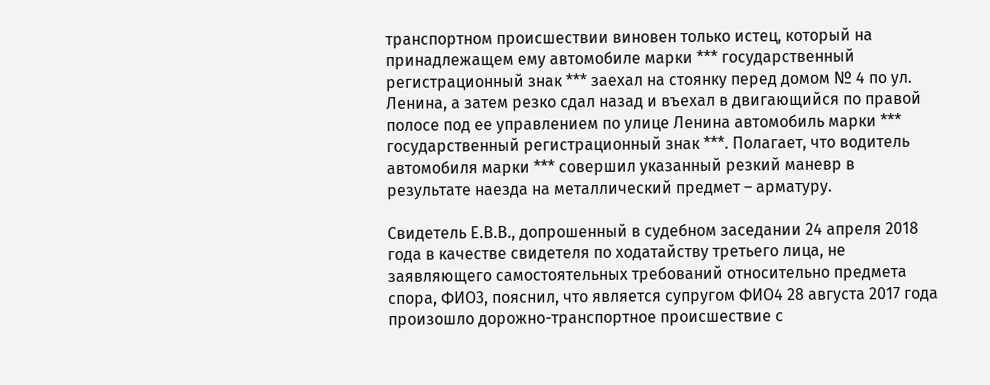транспортном происшествии виновен только истец, который на принадлежащем ему автомобиле марки *** государственный регистрационный знак *** заехал на стоянку перед домом № 4 по ул. Ленина, а затем резко сдал назад и въехал в двигающийся по правой полосе под ее управлением по улице Ленина автомобиль марки *** государственный регистрационный знак ***. Полагает, что водитель автомобиля марки *** совершил указанный резкий маневр в результате наезда на металлический предмет – арматуру.

Свидетель Е.В.В., допрошенный в судебном заседании 24 апреля 2018 года в качестве свидетеля по ходатайству третьего лица, не заявляющего самостоятельных требований относительно предмета спора, ФИО3, пояснил, что является супругом ФИО4 28 августа 2017 года произошло дорожно-транспортное происшествие с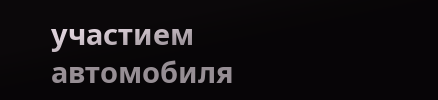участием автомобиля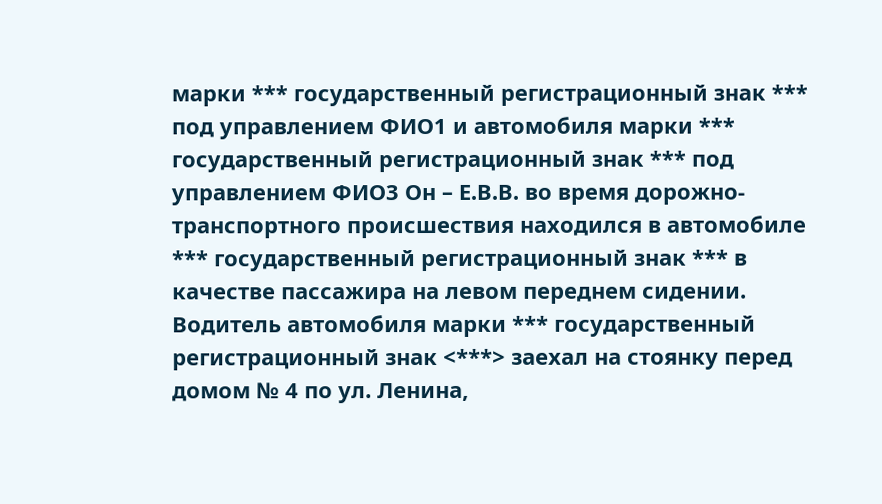марки *** государственный регистрационный знак *** под управлением ФИО1 и автомобиля марки *** государственный регистрационный знак *** под управлением ФИО3 Он – Е.В.В. во время дорожно-транспортного происшествия находился в автомобиле *** государственный регистрационный знак *** в качестве пассажира на левом переднем сидении. Водитель автомобиля марки *** государственный регистрационный знак <***> заехал на стоянку перед домом № 4 по ул. Ленина,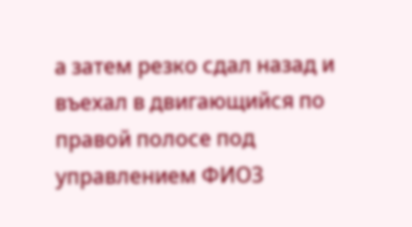а затем резко сдал назад и въехал в двигающийся по правой полосе под управлением ФИО3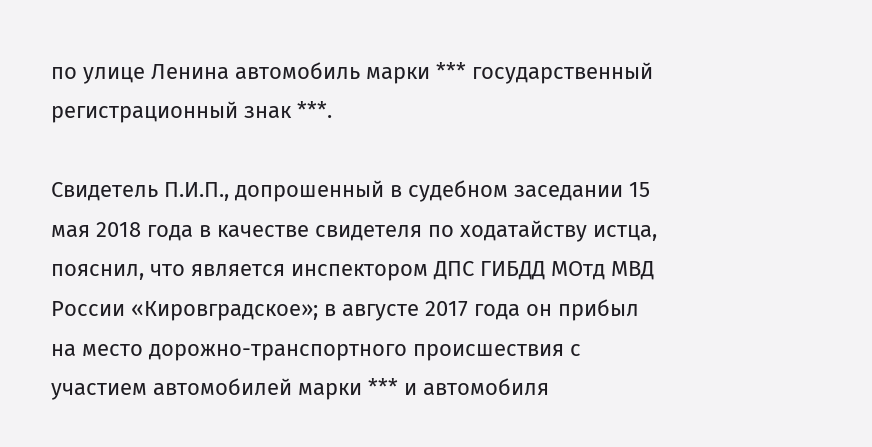по улице Ленина автомобиль марки *** государственный регистрационный знак ***.

Свидетель П.И.П., допрошенный в судебном заседании 15 мая 2018 года в качестве свидетеля по ходатайству истца, пояснил, что является инспектором ДПС ГИБДД МОтд МВД России «Кировградское»; в августе 2017 года он прибыл на место дорожно-транспортного происшествия с участием автомобилей марки *** и автомобиля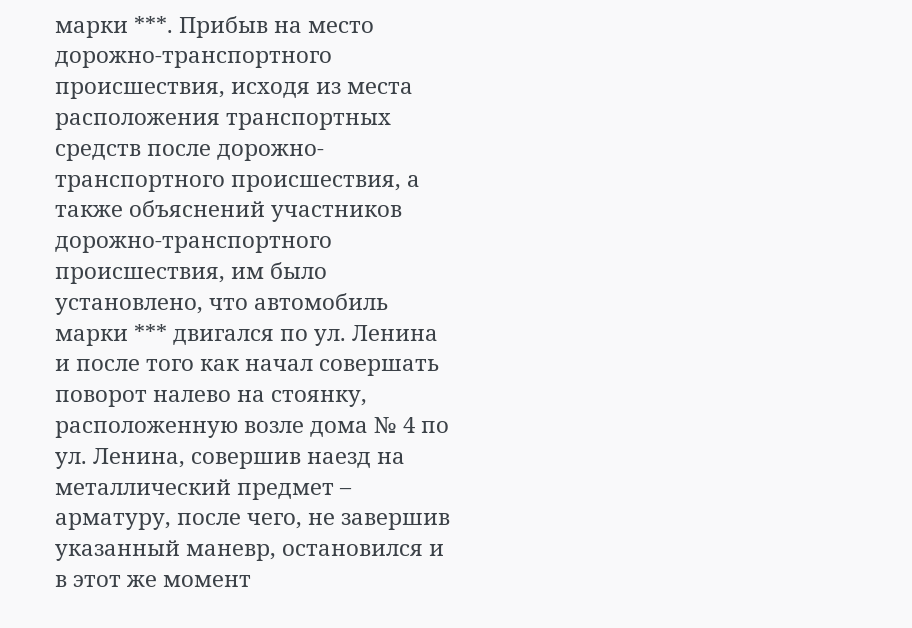марки ***. Прибыв на место дорожно-транспортного происшествия, исходя из места расположения транспортных средств после дорожно-транспортного происшествия, а также объяснений участников дорожно-транспортного происшествия, им было установлено, что автомобиль марки *** двигался по ул. Ленина и после того как начал совершать поворот налево на стоянку, расположенную возле дома № 4 по ул. Ленина, совершив наезд на металлический предмет – арматуру, после чего, не завершив указанный маневр, остановился и в этот же момент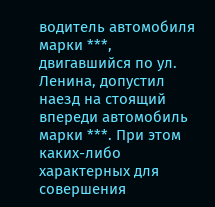водитель автомобиля марки ***, двигавшийся по ул. Ленина, допустил наезд на стоящий впереди автомобиль марки ***. При этом каких-либо характерных для совершения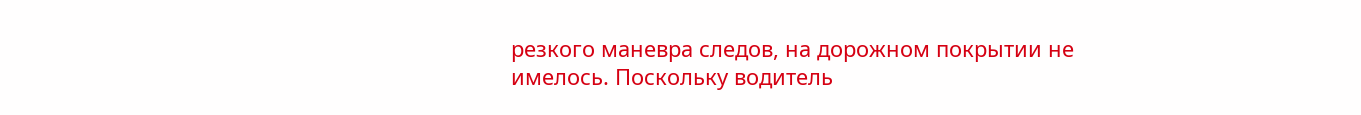резкого маневра следов, на дорожном покрытии не имелось. Поскольку водитель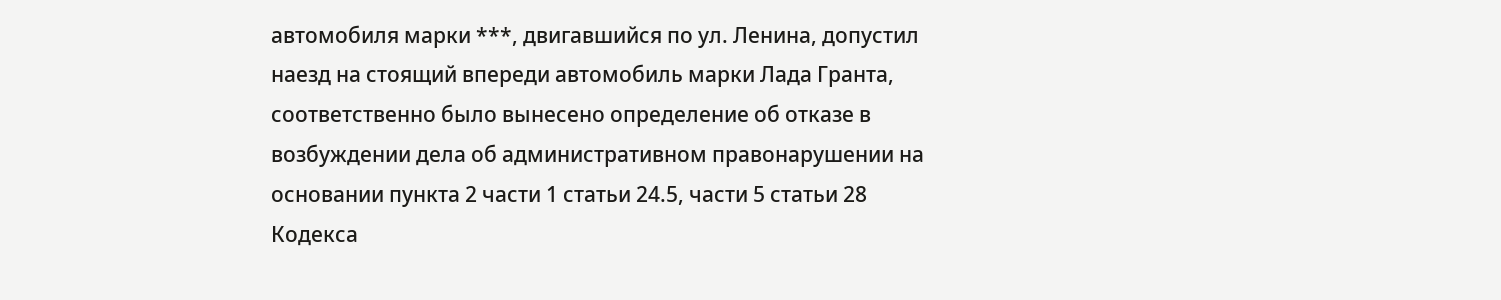автомобиля марки ***, двигавшийся по ул. Ленина, допустил наезд на стоящий впереди автомобиль марки Лада Гранта, соответственно было вынесено определение об отказе в возбуждении дела об административном правонарушении на основании пункта 2 части 1 статьи 24.5, части 5 статьи 28 Кодекса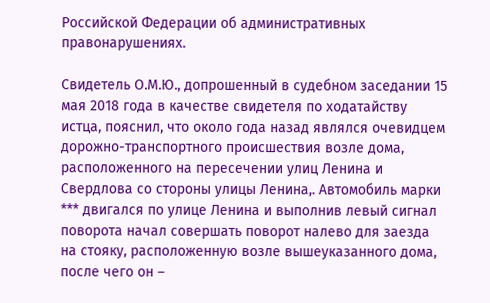Российской Федерации об административных правонарушениях.

Свидетель О.М.Ю., допрошенный в судебном заседании 15 мая 2018 года в качестве свидетеля по ходатайству истца, пояснил, что около года назад являлся очевидцем дорожно-транспортного происшествия возле дома, расположенного на пересечении улиц Ленина и Свердлова со стороны улицы Ленина,. Автомобиль марки *** двигался по улице Ленина и выполнив левый сигнал поворота начал совершать поворот налево для заезда на стояку, расположенную возле вышеуказанного дома, после чего он –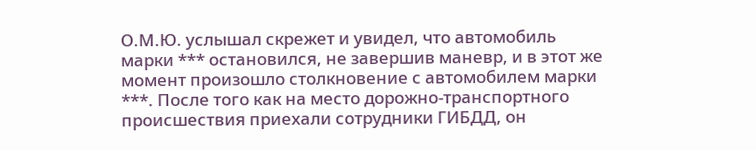О.М.Ю. услышал скрежет и увидел, что автомобиль марки *** остановился, не завершив маневр, и в этот же момент произошло столкновение с автомобилем марки ***. После того как на место дорожно-транспортного происшествия приехали сотрудники ГИБДД, он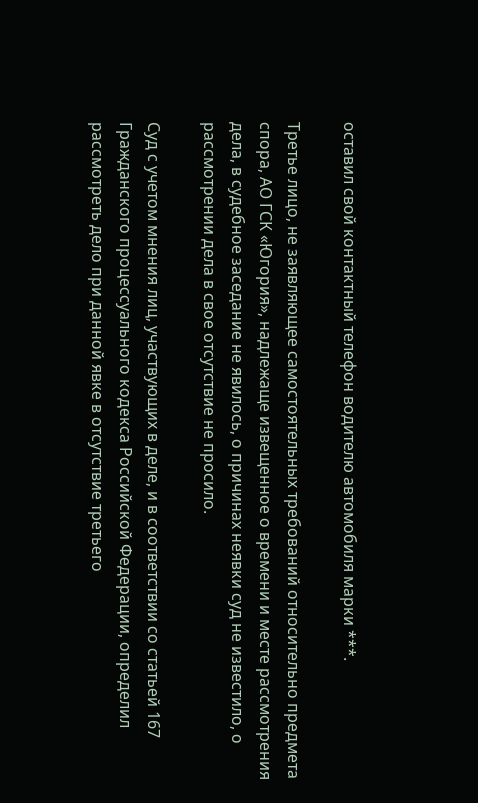оставил свой контактный телефон водителю автомобиля марки ***.

Третье лицо, не заявляющее самостоятельных требований относительно предмета спора, АО ГСК «Югория», надлежаще извещенное о времени и месте рассмотрения дела, в судебное заседание не явилось, о причинах неявки суд не известило, о рассмотрении дела в свое отсутствие не просило.

Суд с учетом мнения лиц, участвующих в деле, и в соответствии со статьей 167 Гражданского процессуального кодекса Российской Федерации, определил рассмотреть дело при данной явке в отсутствие третьего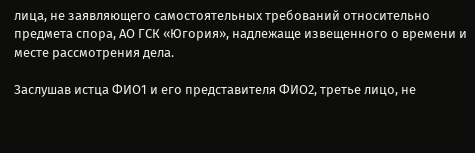лица, не заявляющего самостоятельных требований относительно предмета спора, АО ГСК «Югория», надлежаще извещенного о времени и месте рассмотрения дела.

Заслушав истца ФИО1 и его представителя ФИО2, третье лицо, не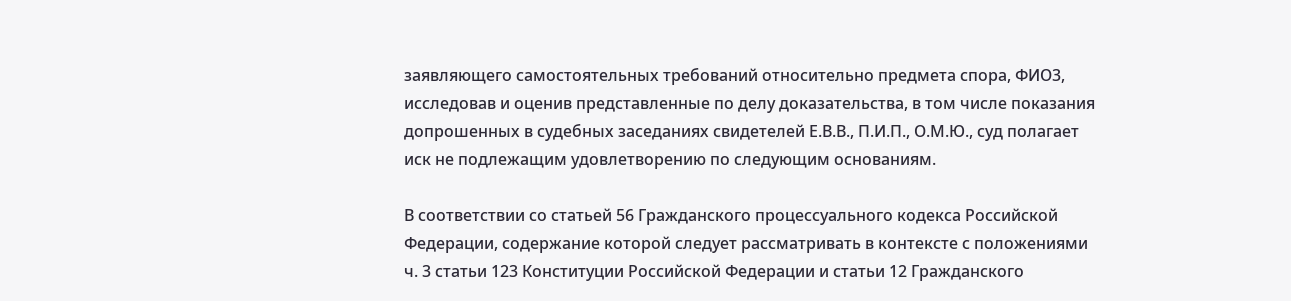заявляющего самостоятельных требований относительно предмета спора, ФИО3, исследовав и оценив представленные по делу доказательства, в том числе показания допрошенных в судебных заседаниях свидетелей Е.В.В., П.И.П., О.М.Ю., суд полагает иск не подлежащим удовлетворению по следующим основаниям.

В соответствии со статьей 56 Гражданского процессуального кодекса Российской Федерации, содержание которой следует рассматривать в контексте с положениями ч. 3 статьи 123 Конституции Российской Федерации и статьи 12 Гражданского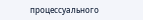процессуального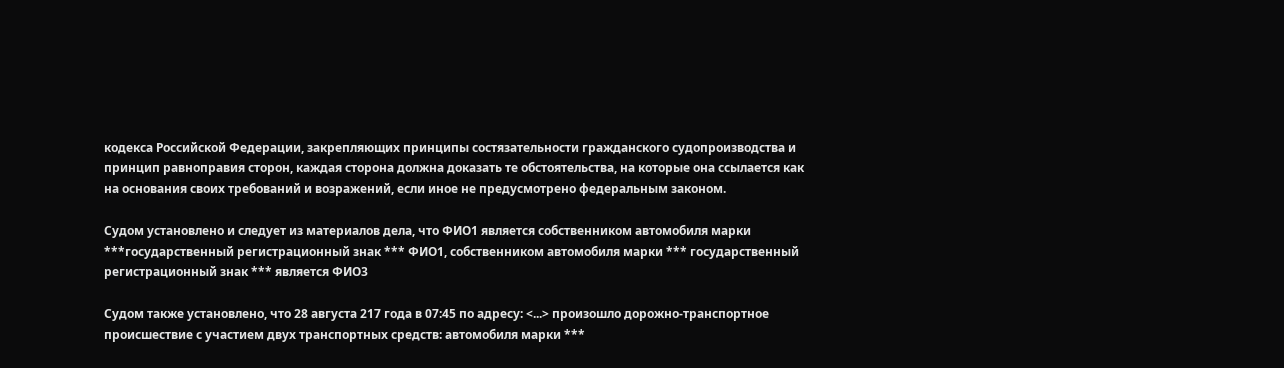кодекса Российской Федерации, закрепляющих принципы состязательности гражданского судопроизводства и принцип равноправия сторон, каждая сторона должна доказать те обстоятельства, на которые она ссылается как на основания своих требований и возражений, если иное не предусмотрено федеральным законом.

Судом установлено и следует из материалов дела, что ФИО1 является собственником автомобиля марки ***государственный регистрационный знак *** ФИО1, собственником автомобиля марки *** государственный регистрационный знак *** является ФИО3

Судом также установлено, что 28 августа 217 года в 07:45 по адресу: <...> произошло дорожно-транспортное происшествие с участием двух транспортных средств: автомобиля марки ***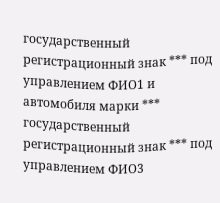государственный регистрационный знак *** под управлением ФИО1 и автомобиля марки *** государственный регистрационный знак *** под управлением ФИО3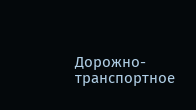Дорожно-транспортное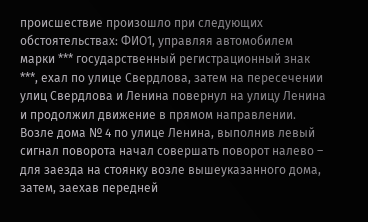происшествие произошло при следующих обстоятельствах: ФИО1, управляя автомобилем марки *** государственный регистрационный знак ***, ехал по улице Свердлова, затем на пересечении улиц Свердлова и Ленина повернул на улицу Ленина и продолжил движение в прямом направлении. Возле дома № 4 по улице Ленина, выполнив левый сигнал поворота начал совершать поворот налево – для заезда на стоянку возле вышеуказанного дома, затем, заехав передней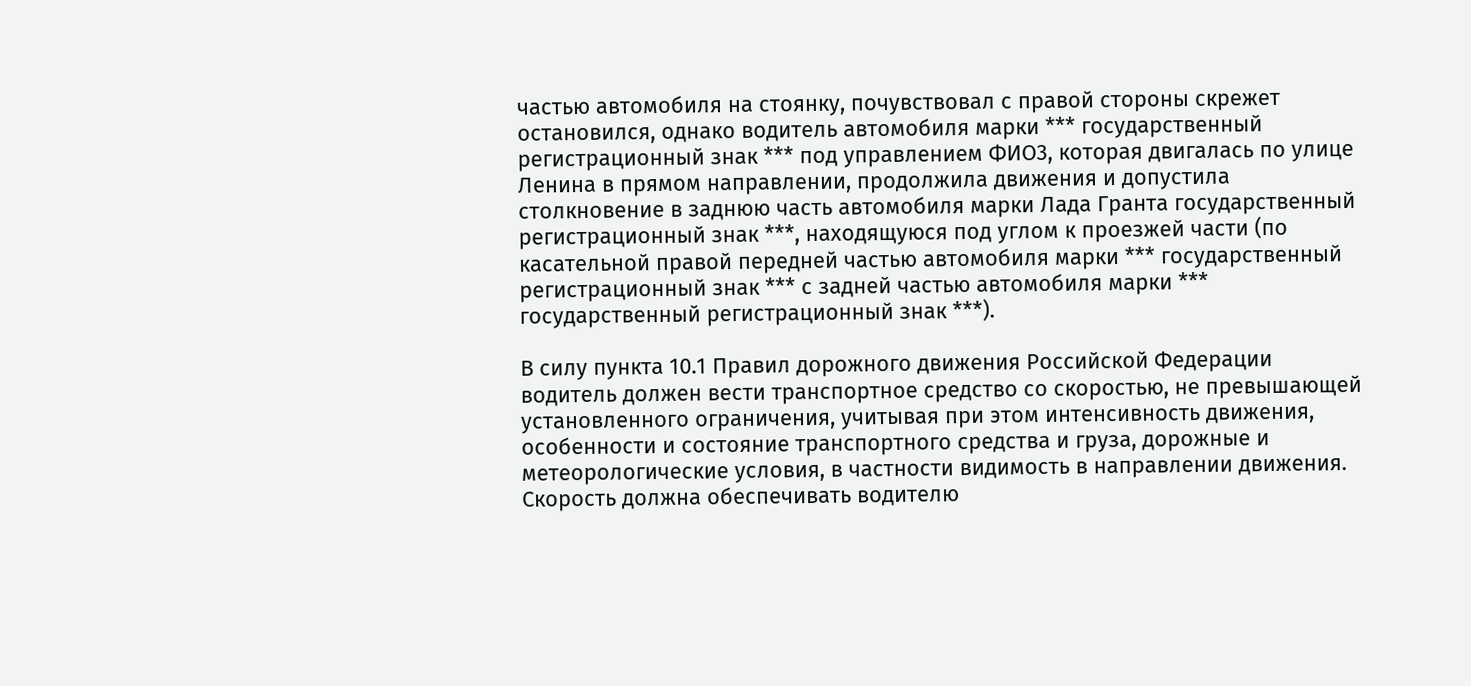частью автомобиля на стоянку, почувствовал с правой стороны скрежет остановился, однако водитель автомобиля марки *** государственный регистрационный знак *** под управлением ФИО3, которая двигалась по улице Ленина в прямом направлении, продолжила движения и допустила столкновение в заднюю часть автомобиля марки Лада Гранта государственный регистрационный знак ***, находящуюся под углом к проезжей части (по касательной правой передней частью автомобиля марки *** государственный регистрационный знак *** с задней частью автомобиля марки *** государственный регистрационный знак ***).

В силу пункта 10.1 Правил дорожного движения Российской Федерации водитель должен вести транспортное средство со скоростью, не превышающей установленного ограничения, учитывая при этом интенсивность движения, особенности и состояние транспортного средства и груза, дорожные и метеорологические условия, в частности видимость в направлении движения. Скорость должна обеспечивать водителю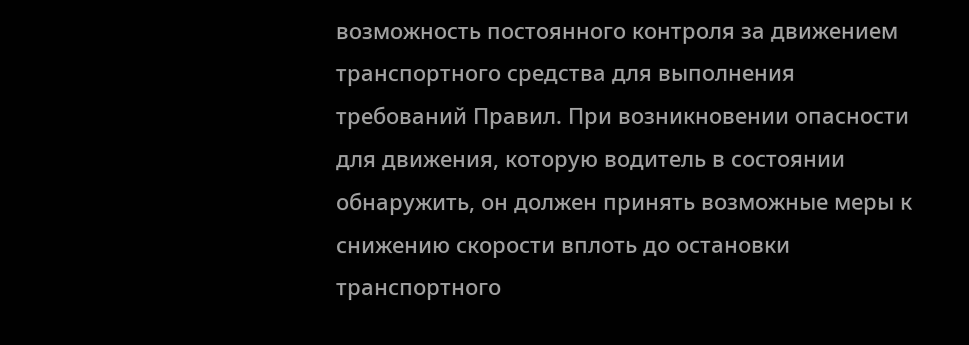возможность постоянного контроля за движением транспортного средства для выполнения требований Правил. При возникновении опасности для движения, которую водитель в состоянии обнаружить, он должен принять возможные меры к снижению скорости вплоть до остановки транспортного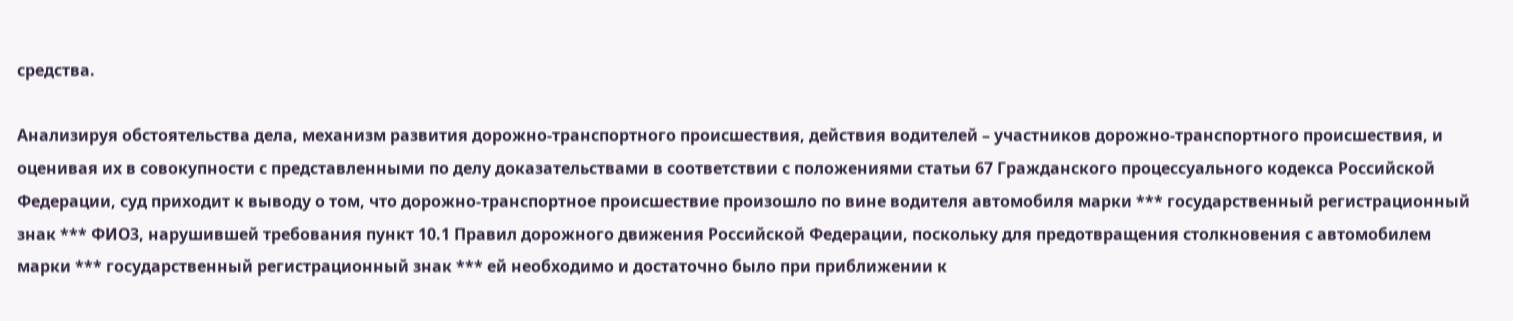средства.

Анализируя обстоятельства дела, механизм развития дорожно-транспортного происшествия, действия водителей – участников дорожно-транспортного происшествия, и оценивая их в совокупности с представленными по делу доказательствами в соответствии с положениями статьи 67 Гражданского процессуального кодекса Российской Федерации, суд приходит к выводу о том, что дорожно-транспортное происшествие произошло по вине водителя автомобиля марки *** государственный регистрационный знак *** ФИО3, нарушившей требования пункт 10.1 Правил дорожного движения Российской Федерации, поскольку для предотвращения столкновения с автомобилем марки *** государственный регистрационный знак *** ей необходимо и достаточно было при приближении к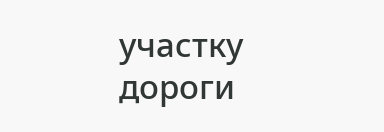участку дороги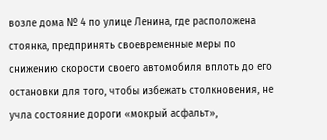возле дома № 4 по улице Ленина, где расположена стоянка, предпринять своевременные меры по снижению скорости своего автомобиля вплоть до его остановки для того, чтобы избежать столкновения, не учла состояние дороги «мокрый асфальт»,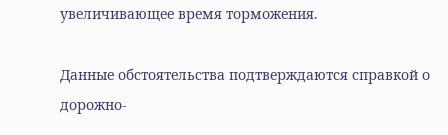увеличивающее время торможения.

Данные обстоятельства подтверждаются справкой о дорожно-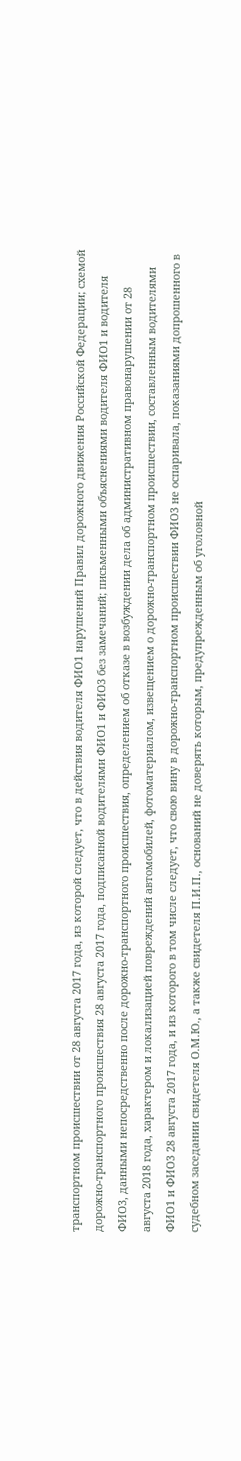транспортном происшествии от 28 августа 2017 года, из которой следует, что в действия водителя ФИО1 нарушений Правил дорожного движения Российской Федерации; схемой дорожно-транспортного происшествия 28 августа 2017 года, подписанной водителями ФИО1 и ФИО3 без замечаний; письменными объяснениями водителя ФИО1 и водителя ФИО3, данными непосредственно после дорожно-транспортного происшествия, определением об отказе в возбуждении дела об административном правонарушении от 28 августа 2018 года, характером и локализацией повреждений автомобилей, фотоматериалом, извещением о дорожно-транспортном происшествии, составленным водителями ФИО1 и ФИО3 28 августа 2017 года, и из которого в том числе следует, что свою вину в дорожно-транспортном происшествии ФИО3 не оспаривала, показаниями допрошенного в судебном заседании свидетеля О.М.Ю., а также свидетеля П.И.П., оснований не доверять которым, предупрежденным об уголовной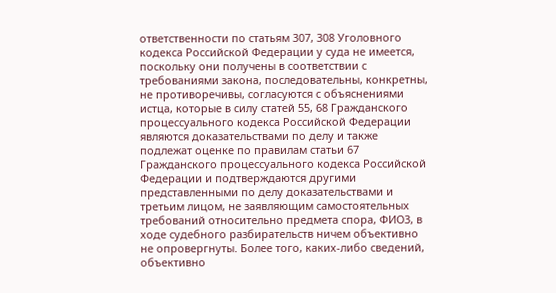ответственности по статьям 307, 308 Уголовного кодекса Российской Федерации у суда не имеется, поскольку они получены в соответствии с требованиями закона, последовательны, конкретны, не противоречивы, согласуются с объяснениями истца, которые в силу статей 55, 68 Гражданского процессуального кодекса Российской Федерации являются доказательствами по делу и также подлежат оценке по правилам статьи 67 Гражданского процессуального кодекса Российской Федерации и подтверждаются другими представленными по делу доказательствами и третьим лицом, не заявляющим самостоятельных требований относительно предмета спора, ФИО3, в ходе судебного разбирательств ничем объективно не опровергнуты. Более того, каких-либо сведений, объективно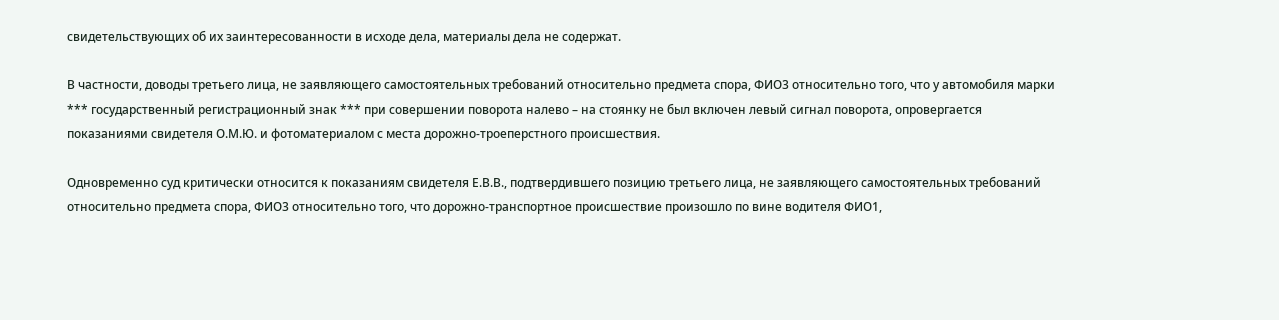свидетельствующих об их заинтересованности в исходе дела, материалы дела не содержат.

В частности, доводы третьего лица, не заявляющего самостоятельных требований относительно предмета спора, ФИО3 относительно того, что у автомобиля марки *** государственный регистрационный знак *** при совершении поворота налево – на стоянку не был включен левый сигнал поворота, опровергается показаниями свидетеля О.М.Ю. и фотоматериалом с места дорожно-троеперстного происшествия.

Одновременно суд критически относится к показаниям свидетеля Е.В.В., подтвердившего позицию третьего лица, не заявляющего самостоятельных требований относительно предмета спора, ФИО3 относительно того, что дорожно-транспортное происшествие произошло по вине водителя ФИО1,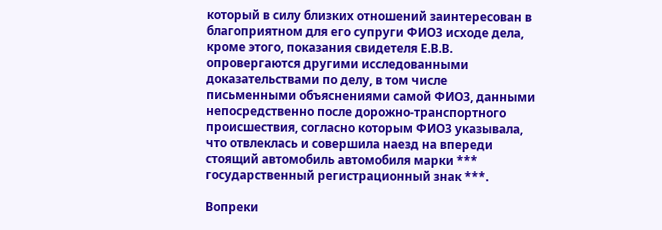который в силу близких отношений заинтересован в благоприятном для его супруги ФИО3 исходе дела, кроме этого, показания свидетеля Е.В.В. опровергаются другими исследованными доказательствами по делу, в том числе письменными объяснениями самой ФИО3, данными непосредственно после дорожно-транспортного происшествия, согласно которым ФИО3 указывала, что отвлеклась и совершила наезд на впереди стоящий автомобиль автомобиля марки *** государственный регистрационный знак ***.

Вопреки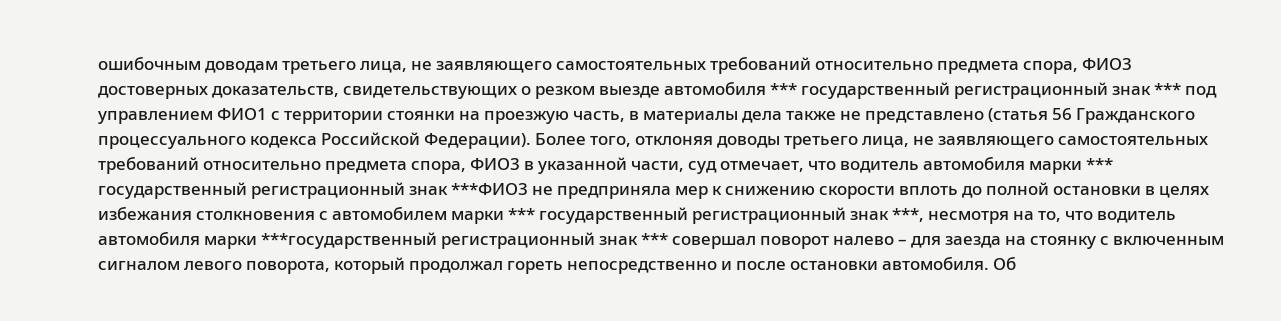ошибочным доводам третьего лица, не заявляющего самостоятельных требований относительно предмета спора, ФИО3 достоверных доказательств, свидетельствующих о резком выезде автомобиля *** государственный регистрационный знак *** под управлением ФИО1 с территории стоянки на проезжую часть, в материалы дела также не представлено (статья 56 Гражданского процессуального кодекса Российской Федерации). Более того, отклоняя доводы третьего лица, не заявляющего самостоятельных требований относительно предмета спора, ФИО3 в указанной части, суд отмечает, что водитель автомобиля марки *** государственный регистрационный знак ***ФИО3 не предприняла мер к снижению скорости вплоть до полной остановки в целях избежания столкновения с автомобилем марки *** государственный регистрационный знак ***, несмотря на то, что водитель автомобиля марки ***государственный регистрационный знак *** совершал поворот налево – для заезда на стоянку с включенным сигналом левого поворота, который продолжал гореть непосредственно и после остановки автомобиля. Об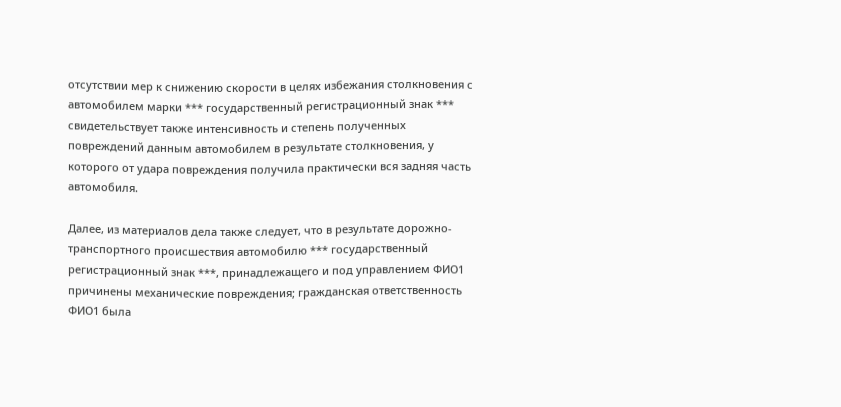отсутствии мер к снижению скорости в целях избежания столкновения с автомобилем марки *** государственный регистрационный знак *** свидетельствует также интенсивность и степень полученных повреждений данным автомобилем в результате столкновения, у которого от удара повреждения получила практически вся задняя часть автомобиля.

Далее, из материалов дела также следует, что в результате дорожно-транспортного происшествия автомобилю *** государственный регистрационный знак ***, принадлежащего и под управлением ФИО1 причинены механические повреждения; гражданская ответственность ФИО1 была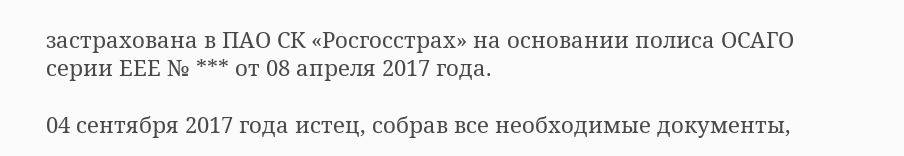застрахована в ПАО СК «Росгосстрах» на основании полиса ОСАГО серии ЕЕЕ № *** от 08 апреля 2017 года.

04 сентября 2017 года истец, собрав все необходимые документы,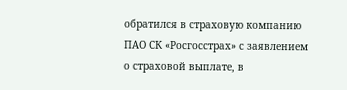обратился в страховую компанию ПАО СК «Росгосстрах» с заявлением о страховой выплате, в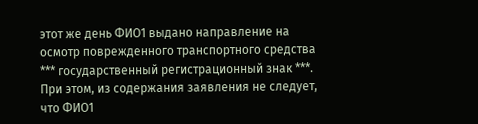этот же день ФИО1 выдано направление на осмотр поврежденного транспортного средства *** государственный регистрационный знак ***. При этом, из содержания заявления не следует, что ФИО1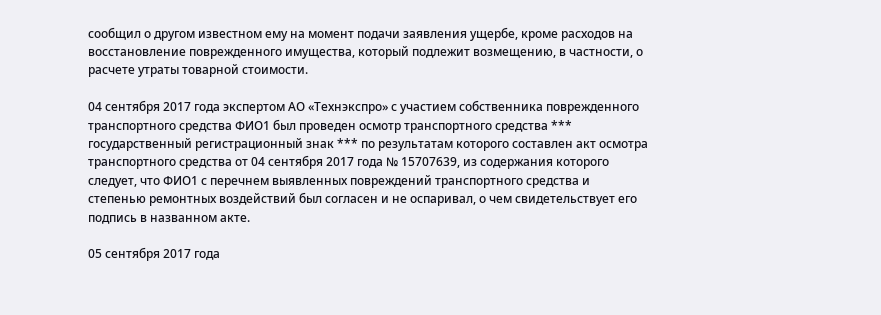сообщил о другом известном ему на момент подачи заявления ущербе, кроме расходов на восстановление поврежденного имущества, который подлежит возмещению, в частности, о расчете утраты товарной стоимости.

04 сентября 2017 года экспертом АО «Технэкспро» с участием собственника поврежденного транспортного средства ФИО1 был проведен осмотр транспортного средства *** государственный регистрационный знак *** по результатам которого составлен акт осмотра транспортного средства от 04 сентября 2017 года № 15707639, из содержания которого следует, что ФИО1 с перечнем выявленных повреждений транспортного средства и степенью ремонтных воздействий был согласен и не оспаривал, о чем свидетельствует его подпись в названном акте.

05 сентября 2017 года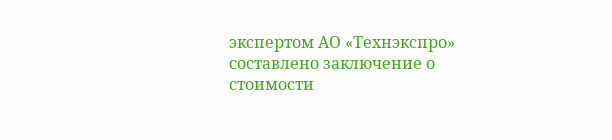экспертом АО «Технэкспро» составлено заключение о стоимости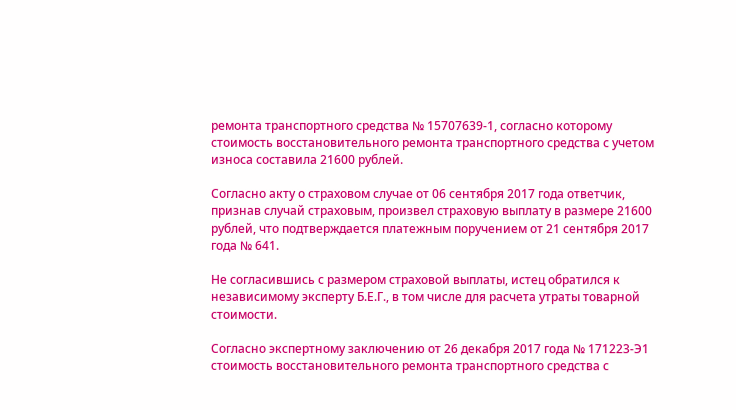ремонта транспортного средства № 15707639-1, согласно которому стоимость восстановительного ремонта транспортного средства с учетом износа составила 21600 рублей.

Согласно акту о страховом случае от 06 сентября 2017 года ответчик, признав случай страховым, произвел страховую выплату в размере 21600 рублей, что подтверждается платежным поручением от 21 сентября 2017 года № 641.

Не согласившись с размером страховой выплаты, истец обратился к независимому эксперту Б.Е.Г., в том числе для расчета утраты товарной стоимости.

Согласно экспертному заключению от 26 декабря 2017 года № 171223-Э1 стоимость восстановительного ремонта транспортного средства с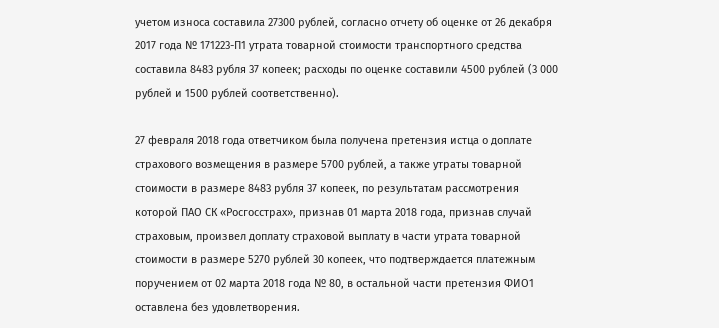учетом износа составила 27300 рублей, согласно отчету об оценке от 26 декабря 2017 года № 171223-П1 утрата товарной стоимости транспортного средства составила 8483 рубля 37 копеек; расходы по оценке составили 4500 рублей (3 000 рублей и 1500 рублей соответственно).

27 февраля 2018 года ответчиком была получена претензия истца о доплате страхового возмещения в размере 5700 рублей, а также утраты товарной стоимости в размере 8483 рубля 37 копеек, по результатам рассмотрения которой ПАО СК «Росгосстрах», признав 01 марта 2018 года, признав случай страховым, произвел доплату страховой выплату в части утрата товарной стоимости в размере 5270 рублей 30 копеек, что подтверждается платежным поручением от 02 марта 2018 года № 80, в остальной части претензия ФИО1 оставлена без удовлетворения.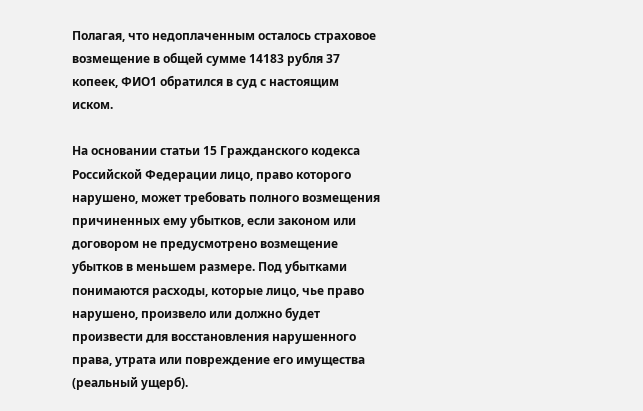Полагая, что недоплаченным осталось страховое возмещение в общей сумме 14183 рубля 37 копеек, ФИО1 обратился в суд с настоящим иском.

На основании статьи 15 Гражданского кодекса Российской Федерации лицо, право которого нарушено, может требовать полного возмещения причиненных ему убытков, если законом или договором не предусмотрено возмещение убытков в меньшем размере. Под убытками понимаются расходы, которые лицо, чье право нарушено, произвело или должно будет произвести для восстановления нарушенного права, утрата или повреждение его имущества (реальный ущерб).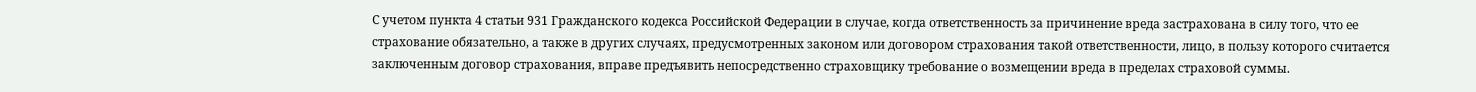С учетом пункта 4 статьи 931 Гражданского кодекса Российской Федерации в случае, когда ответственность за причинение вреда застрахована в силу того, что ее страхование обязательно, а также в других случаях, предусмотренных законом или договором страхования такой ответственности, лицо, в пользу которого считается заключенным договор страхования, вправе предъявить непосредственно страховщику требование о возмещении вреда в пределах страховой суммы.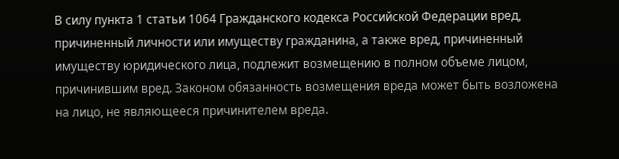В силу пункта 1 статьи 1064 Гражданского кодекса Российской Федерации вред, причиненный личности или имуществу гражданина, а также вред, причиненный имуществу юридического лица, подлежит возмещению в полном объеме лицом, причинившим вред. Законом обязанность возмещения вреда может быть возложена на лицо, не являющееся причинителем вреда.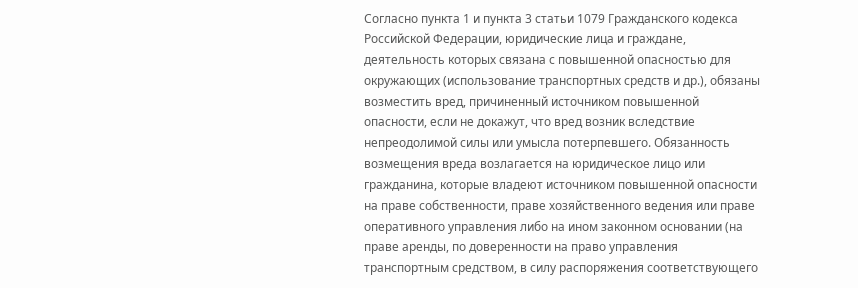Согласно пункта 1 и пункта 3 статьи 1079 Гражданского кодекса Российской Федерации, юридические лица и граждане, деятельность которых связана с повышенной опасностью для окружающих (использование транспортных средств и др.), обязаны возместить вред, причиненный источником повышенной опасности, если не докажут, что вред возник вследствие непреодолимой силы или умысла потерпевшего. Обязанность возмещения вреда возлагается на юридическое лицо или гражданина, которые владеют источником повышенной опасности на праве собственности, праве хозяйственного ведения или праве оперативного управления либо на ином законном основании (на праве аренды, по доверенности на право управления транспортным средством, в силу распоряжения соответствующего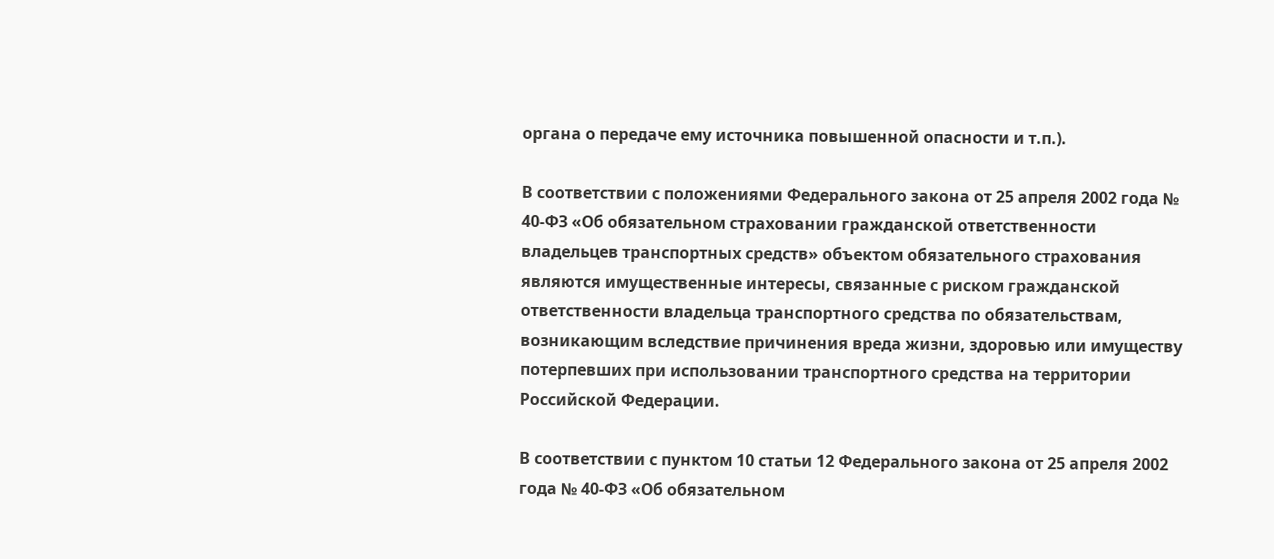органа о передаче ему источника повышенной опасности и т.п.).

В соответствии с положениями Федерального закона от 25 апреля 2002 года № 40-ФЗ «Об обязательном страховании гражданской ответственности владельцев транспортных средств» объектом обязательного страхования являются имущественные интересы, связанные с риском гражданской ответственности владельца транспортного средства по обязательствам, возникающим вследствие причинения вреда жизни, здоровью или имуществу потерпевших при использовании транспортного средства на территории Российской Федерации.

В соответствии с пунктом 10 статьи 12 Федерального закона от 25 апреля 2002 года № 40-ФЗ «Об обязательном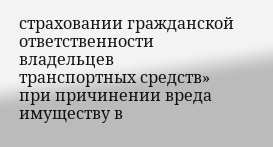страховании гражданской ответственности владельцев транспортных средств» при причинении вреда имуществу в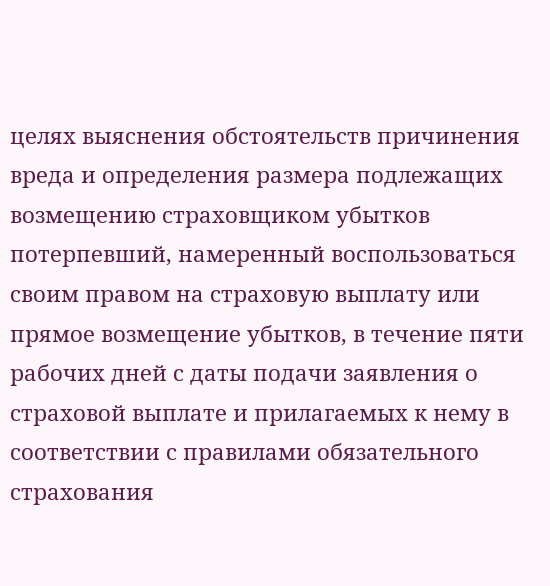целях выяснения обстоятельств причинения вреда и определения размера подлежащих возмещению страховщиком убытков потерпевший, намеренный воспользоваться своим правом на страховую выплату или прямое возмещение убытков, в течение пяти рабочих дней с даты подачи заявления о страховой выплате и прилагаемых к нему в соответствии с правилами обязательного страхования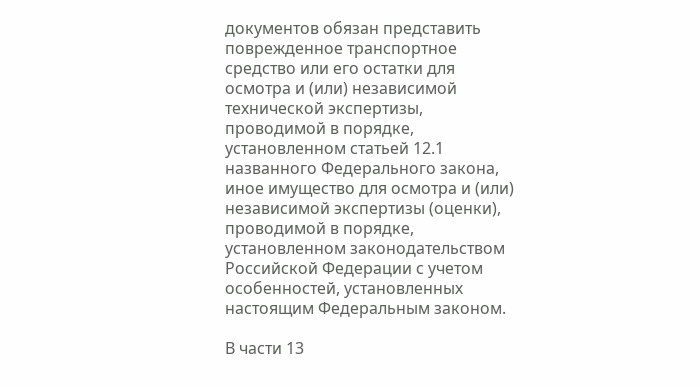документов обязан представить поврежденное транспортное средство или его остатки для осмотра и (или) независимой технической экспертизы, проводимой в порядке, установленном статьей 12.1 названного Федерального закона, иное имущество для осмотра и (или) независимой экспертизы (оценки), проводимой в порядке, установленном законодательством Российской Федерации с учетом особенностей, установленных настоящим Федеральным законом.

В части 13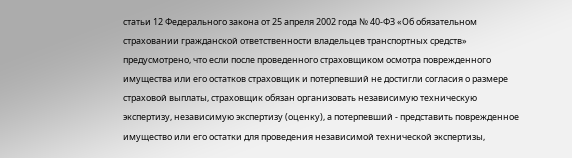статьи 12 Федерального закона от 25 апреля 2002 года № 40-ФЗ «Об обязательном страховании гражданской ответственности владельцев транспортных средств» предусмотрено, что если после проведенного страховщиком осмотра поврежденного имущества или его остатков страховщик и потерпевший не достигли согласия о размере страховой выплаты, страховщик обязан организовать независимую техническую экспертизу, независимую экспертизу (оценку), а потерпевший - представить поврежденное имущество или его остатки для проведения независимой технической экспертизы,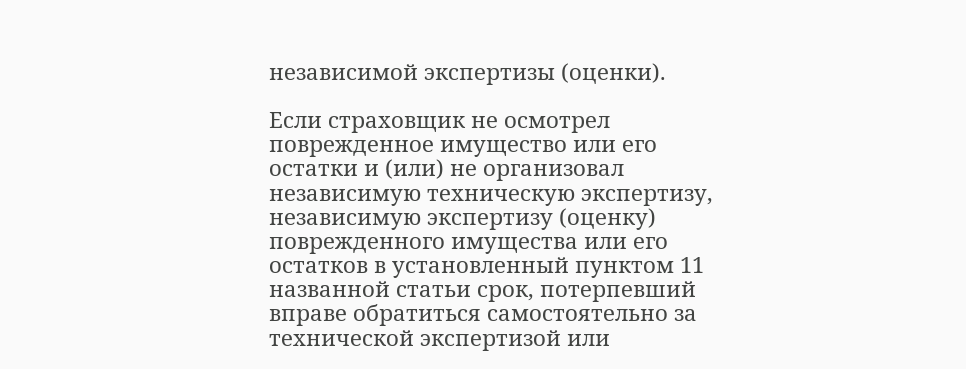независимой экспертизы (оценки).

Если страховщик не осмотрел поврежденное имущество или его остатки и (или) не организовал независимую техническую экспертизу, независимую экспертизу (оценку) поврежденного имущества или его остатков в установленный пунктом 11 названной статьи срок, потерпевший вправе обратиться самостоятельно за технической экспертизой или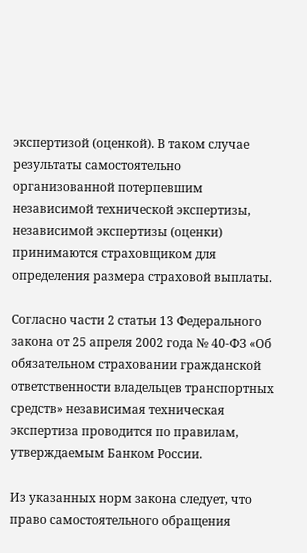экспертизой (оценкой). В таком случае результаты самостоятельно организованной потерпевшим независимой технической экспертизы, независимой экспертизы (оценки) принимаются страховщиком для определения размера страховой выплаты.

Согласно части 2 статьи 13 Федерального закона от 25 апреля 2002 года № 40-ФЗ «Об обязательном страховании гражданской ответственности владельцев транспортных средств» независимая техническая экспертиза проводится по правилам, утверждаемым Банком России.

Из указанных норм закона следует, что право самостоятельного обращения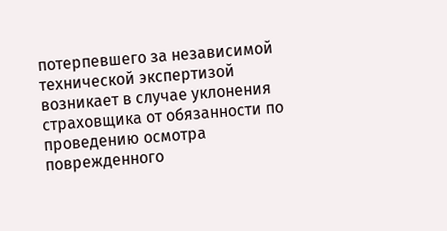потерпевшего за независимой технической экспертизой возникает в случае уклонения страховщика от обязанности по проведению осмотра поврежденного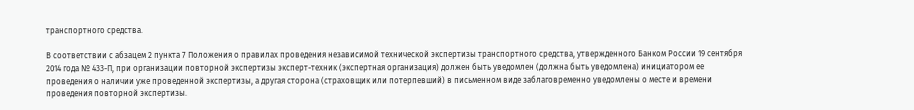транспортного средства.

В соответствии с абзацем 2 пункта 7 Положения о правилах проведения независимой технической экспертизы транспортного средства, утвержденного Банком России 19 сентября 2014 года № 433-П, при организации повторной экспертизы эксперт-техник (экспертная организация) должен быть уведомлен (должна быть уведомлена) инициатором ее проведения о наличии уже проведенной экспертизы, а другая сторона (страховщик или потерпевший) в письменном виде заблаговременно уведомлены о месте и времени проведения повторной экспертизы.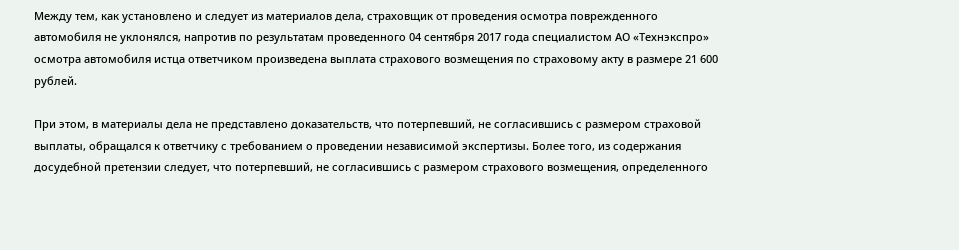Между тем, как установлено и следует из материалов дела, страховщик от проведения осмотра поврежденного автомобиля не уклонялся, напротив по результатам проведенного 04 сентября 2017 года специалистом АО «Технэкспро» осмотра автомобиля истца ответчиком произведена выплата страхового возмещения по страховому акту в размере 21 600 рублей.

При этом, в материалы дела не представлено доказательств, что потерпевший, не согласившись с размером страховой выплаты, обращался к ответчику с требованием о проведении независимой экспертизы. Более того, из содержания досудебной претензии следует, что потерпевший, не согласившись с размером страхового возмещения, определенного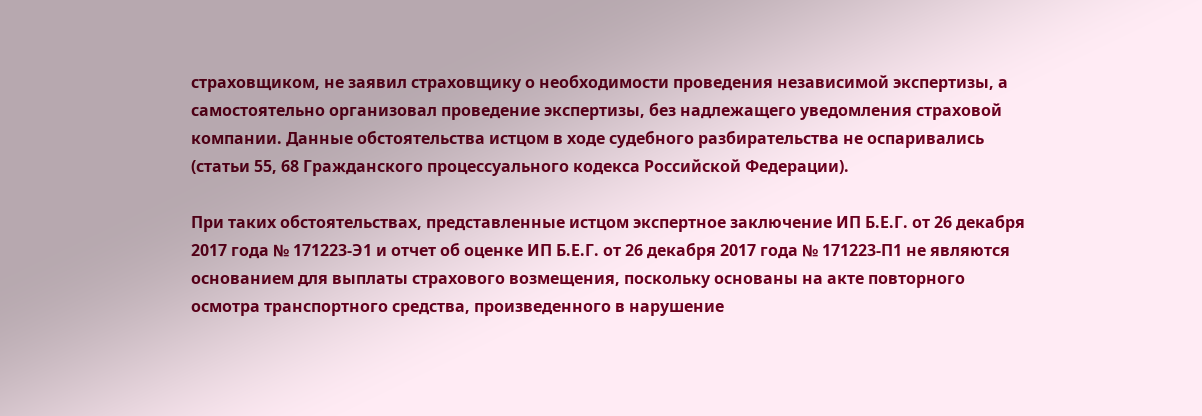страховщиком, не заявил страховщику о необходимости проведения независимой экспертизы, а самостоятельно организовал проведение экспертизы, без надлежащего уведомления страховой компании. Данные обстоятельства истцом в ходе судебного разбирательства не оспаривались (статьи 55, 68 Гражданского процессуального кодекса Российской Федерации).

При таких обстоятельствах, представленные истцом экспертное заключение ИП Б.Е.Г. от 26 декабря 2017 года № 171223-Э1 и отчет об оценке ИП Б.Е.Г. от 26 декабря 2017 года № 171223-П1 не являются основанием для выплаты страхового возмещения, поскольку основаны на акте повторного осмотра транспортного средства, произведенного в нарушение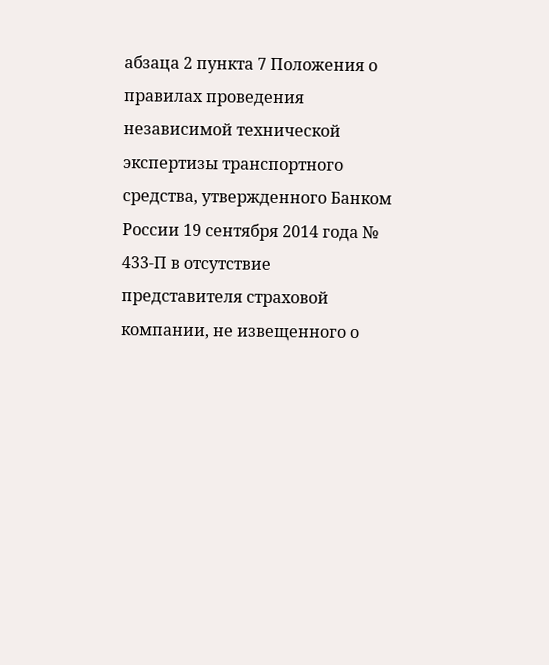абзаца 2 пункта 7 Положения о правилах проведения независимой технической экспертизы транспортного средства, утвержденного Банком России 19 сентября 2014 года № 433-П в отсутствие представителя страховой компании, не извещенного о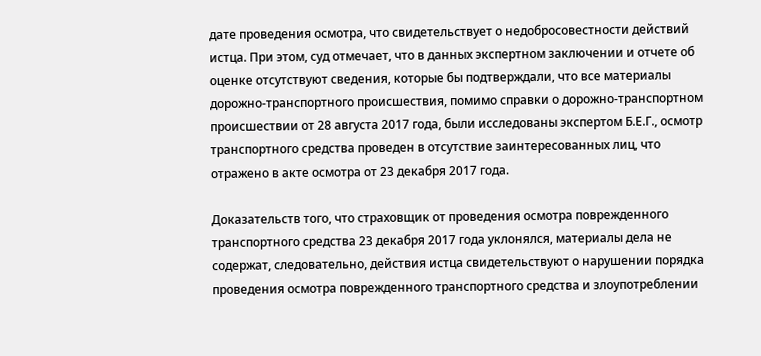дате проведения осмотра, что свидетельствует о недобросовестности действий истца. При этом, суд отмечает, что в данных экспертном заключении и отчете об оценке отсутствуют сведения, которые бы подтверждали, что все материалы дорожно-транспортного происшествия, помимо справки о дорожно-транспортном происшествии от 28 августа 2017 года, были исследованы экспертом Б.Е.Г., осмотр транспортного средства проведен в отсутствие заинтересованных лиц, что отражено в акте осмотра от 23 декабря 2017 года.

Доказательств того, что страховщик от проведения осмотра поврежденного транспортного средства 23 декабря 2017 года уклонялся, материалы дела не содержат, следовательно, действия истца свидетельствуют о нарушении порядка проведения осмотра поврежденного транспортного средства и злоупотреблении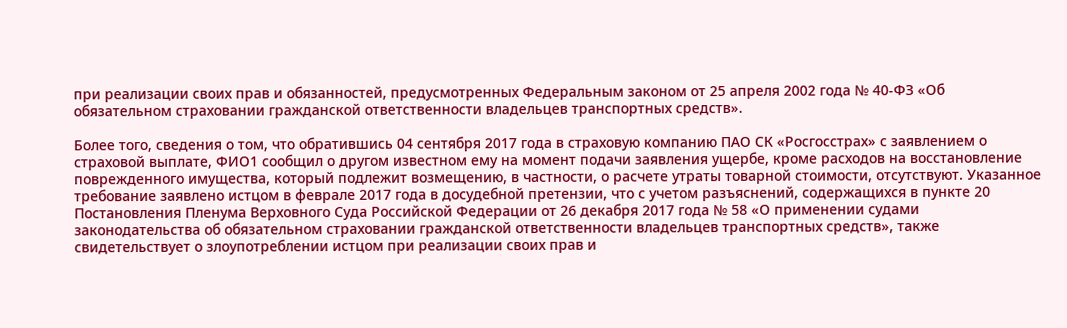при реализации своих прав и обязанностей, предусмотренных Федеральным законом от 25 апреля 2002 года № 40-ФЗ «Об обязательном страховании гражданской ответственности владельцев транспортных средств».

Более того, сведения о том, что обратившись 04 сентября 2017 года в страховую компанию ПАО СК «Росгосстрах» с заявлением о страховой выплате, ФИО1 сообщил о другом известном ему на момент подачи заявления ущербе, кроме расходов на восстановление поврежденного имущества, который подлежит возмещению, в частности, о расчете утраты товарной стоимости, отсутствуют. Указанное требование заявлено истцом в феврале 2017 года в досудебной претензии, что с учетом разъяснений, содержащихся в пункте 20 Постановления Пленума Верховного Суда Российской Федерации от 26 декабря 2017 года № 58 «О применении судами законодательства об обязательном страховании гражданской ответственности владельцев транспортных средств», также свидетельствует о злоупотреблении истцом при реализации своих прав и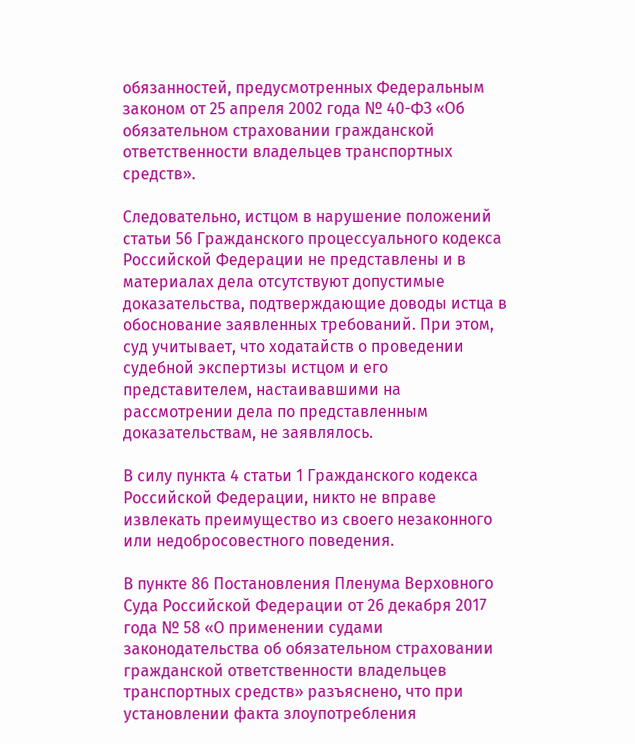обязанностей, предусмотренных Федеральным законом от 25 апреля 2002 года № 40-ФЗ «Об обязательном страховании гражданской ответственности владельцев транспортных средств».

Следовательно, истцом в нарушение положений статьи 56 Гражданского процессуального кодекса Российской Федерации не представлены и в материалах дела отсутствуют допустимые доказательства, подтверждающие доводы истца в обоснование заявленных требований. При этом, суд учитывает, что ходатайств о проведении судебной экспертизы истцом и его представителем, настаивавшими на рассмотрении дела по представленным доказательствам, не заявлялось.

В силу пункта 4 статьи 1 Гражданского кодекса Российской Федерации, никто не вправе извлекать преимущество из своего незаконного или недобросовестного поведения.

В пункте 86 Постановления Пленума Верховного Суда Российской Федерации от 26 декабря 2017 года № 58 «О применении судами законодательства об обязательном страховании гражданской ответственности владельцев транспортных средств» разъяснено, что при установлении факта злоупотребления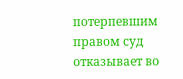потерпевшим правом суд отказывает во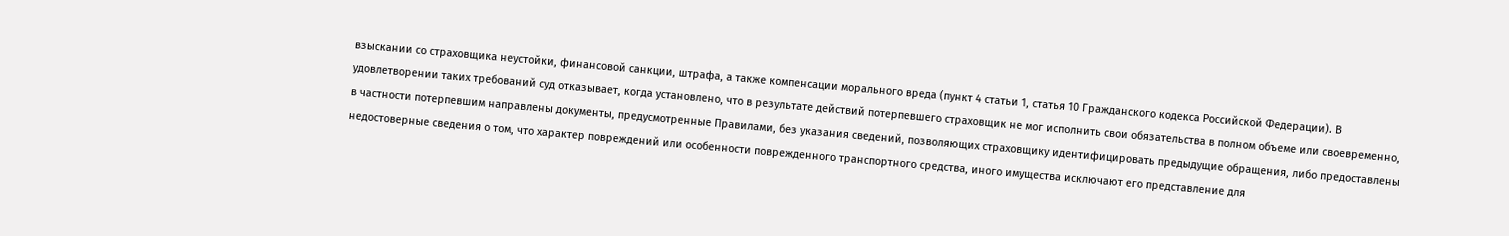взыскании со страховщика неустойки, финансовой санкции, штрафа, а также компенсации морального вреда (пункт 4 статьи 1, статья 10 Гражданского кодекса Российской Федерации). В удовлетворении таких требований суд отказывает, когда установлено, что в результате действий потерпевшего страховщик не мог исполнить свои обязательства в полном объеме или своевременно, в частности потерпевшим направлены документы, предусмотренные Правилами, без указания сведений, позволяющих страховщику идентифицировать предыдущие обращения, либо предоставлены недостоверные сведения о том, что характер повреждений или особенности поврежденного транспортного средства, иного имущества исключают его представление для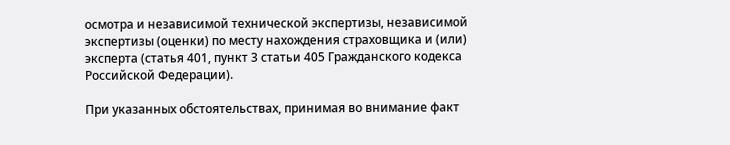осмотра и независимой технической экспертизы, независимой экспертизы (оценки) по месту нахождения страховщика и (или) эксперта (статья 401, пункт 3 статьи 405 Гражданского кодекса Российской Федерации).

При указанных обстоятельствах, принимая во внимание факт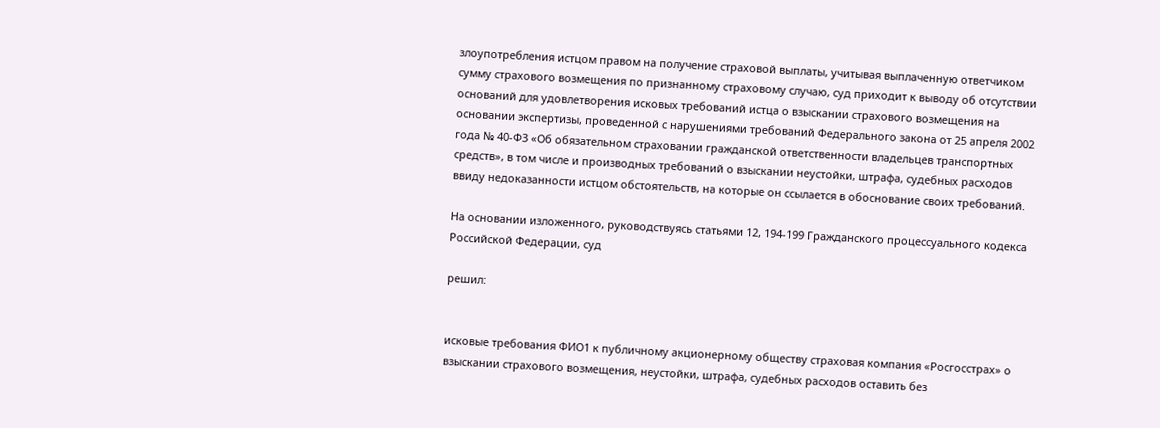злоупотребления истцом правом на получение страховой выплаты, учитывая выплаченную ответчиком сумму страхового возмещения по признанному страховому случаю, суд приходит к выводу об отсутствии оснований для удовлетворения исковых требований истца о взыскании страхового возмещения на основании экспертизы, проведенной с нарушениями требований Федерального закона от 25 апреля 2002 года № 40-ФЗ «Об обязательном страховании гражданской ответственности владельцев транспортных средств», в том числе и производных требований о взыскании неустойки, штрафа, судебных расходов ввиду недоказанности истцом обстоятельств, на которые он ссылается в обоснование своих требований.

На основании изложенного, руководствуясь статьями 12, 194-199 Гражданского процессуального кодекса Российской Федерации, суд

решил:


исковые требования ФИО1 к публичному акционерному обществу страховая компания «Росгосстрах» о взыскании страхового возмещения, неустойки, штрафа, судебных расходов оставить без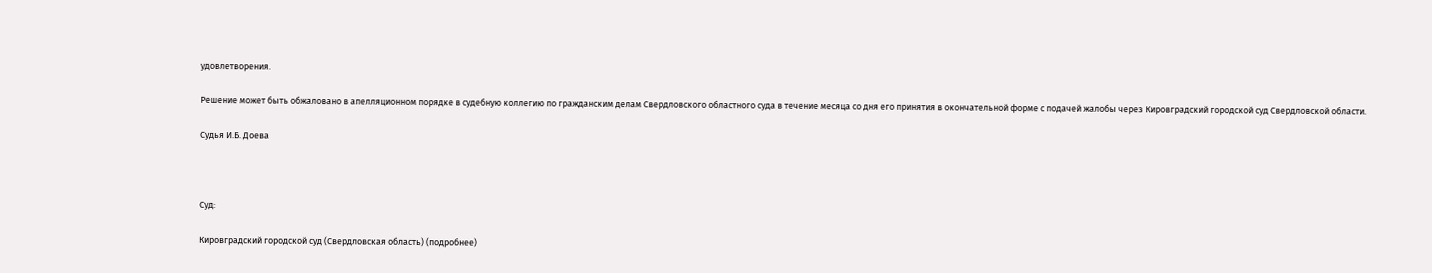удовлетворения.

Решение может быть обжаловано в апелляционном порядке в судебную коллегию по гражданским делам Свердловского областного суда в течение месяца со дня его принятия в окончательной форме с подачей жалобы через Кировградский городской суд Свердловской области.

Судья И.Б. Доева



Суд:

Кировградский городской суд (Свердловская область) (подробнее)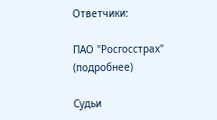Ответчики:

ПАО "Росгосстрах" (подробнее)

Судьи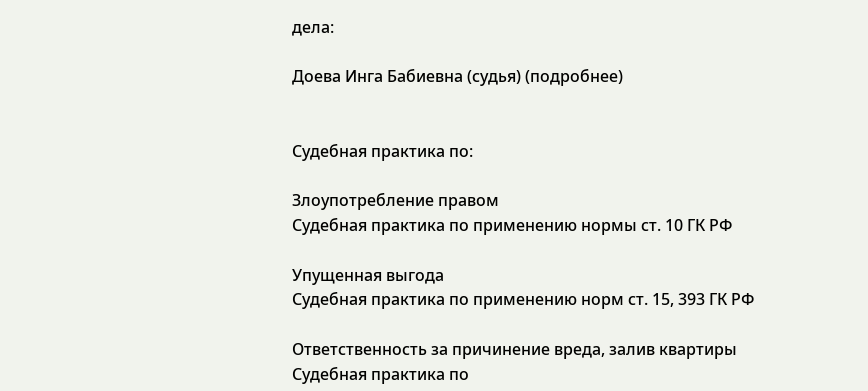дела:

Доева Инга Бабиевна (судья) (подробнее)


Судебная практика по:

Злоупотребление правом
Судебная практика по применению нормы ст. 10 ГК РФ

Упущенная выгода
Судебная практика по применению норм ст. 15, 393 ГК РФ

Ответственность за причинение вреда, залив квартиры
Судебная практика по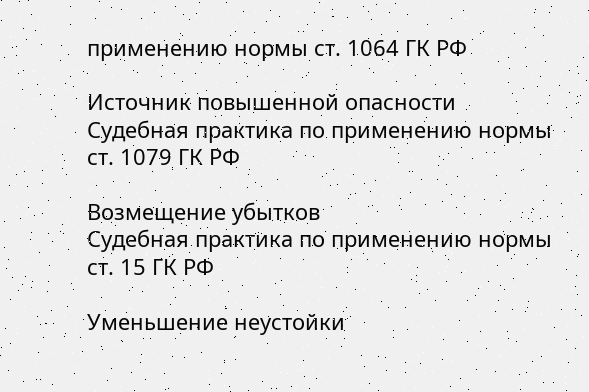применению нормы ст. 1064 ГК РФ

Источник повышенной опасности
Судебная практика по применению нормы ст. 1079 ГК РФ

Возмещение убытков
Судебная практика по применению нормы ст. 15 ГК РФ

Уменьшение неустойки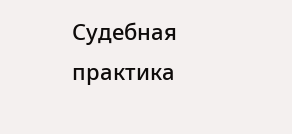Судебная практика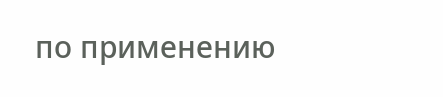по применению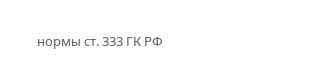нормы ст. 333 ГК РФ